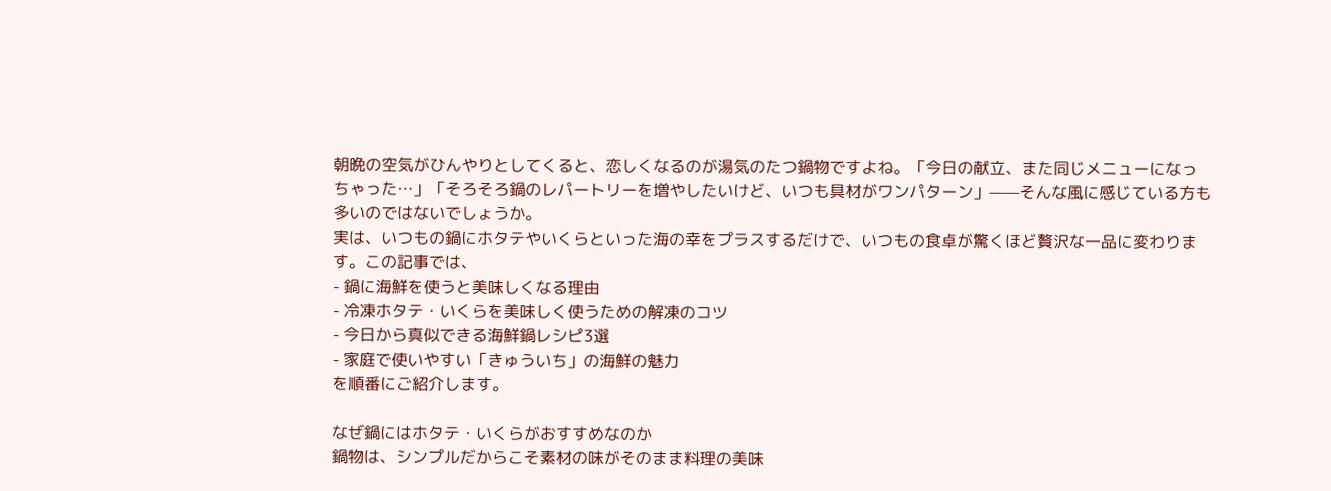朝晩の空気がひんやりとしてくると、恋しくなるのが湯気のたつ鍋物ですよね。「今日の献立、また同じメニューになっちゃった…」「そろそろ鍋のレパートリーを増やしたいけど、いつも具材がワンパターン」——そんな風に感じている方も多いのではないでしょうか。
実は、いつもの鍋にホタテやいくらといった海の幸をプラスするだけで、いつもの食卓が驚くほど贅沢な一品に変わります。この記事では、
- 鍋に海鮮を使うと美味しくなる理由
- 冷凍ホタテ・いくらを美味しく使うための解凍のコツ
- 今日から真似できる海鮮鍋レシピ3選
- 家庭で使いやすい「きゅういち」の海鮮の魅力
を順番にご紹介します。

なぜ鍋にはホタテ・いくらがおすすめなのか
鍋物は、シンプルだからこそ素材の味がそのまま料理の美味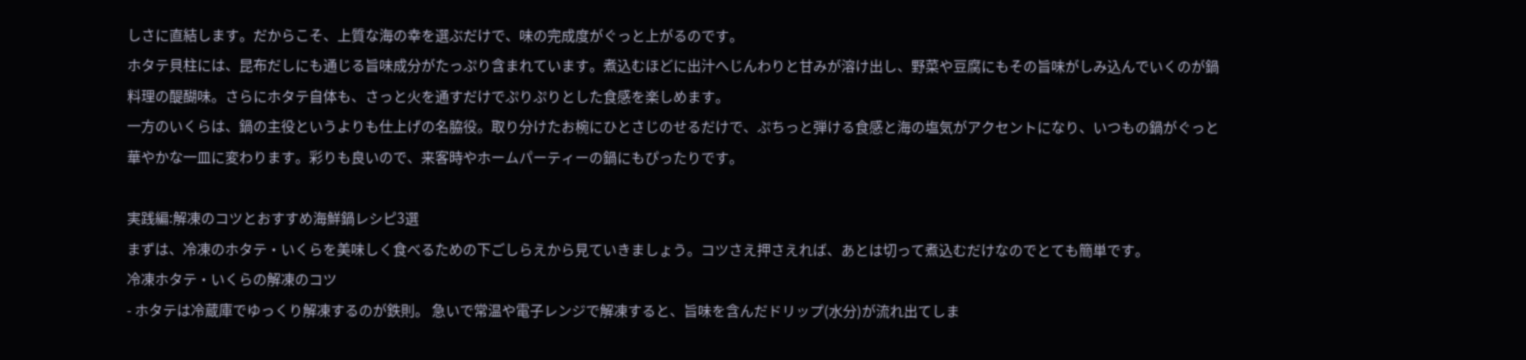しさに直結します。だからこそ、上質な海の幸を選ぶだけで、味の完成度がぐっと上がるのです。
ホタテ貝柱には、昆布だしにも通じる旨味成分がたっぷり含まれています。煮込むほどに出汁へじんわりと甘みが溶け出し、野菜や豆腐にもその旨味がしみ込んでいくのが鍋料理の醍醐味。さらにホタテ自体も、さっと火を通すだけでぷりぷりとした食感を楽しめます。
一方のいくらは、鍋の主役というよりも仕上げの名脇役。取り分けたお椀にひとさじのせるだけで、ぷちっと弾ける食感と海の塩気がアクセントになり、いつもの鍋がぐっと華やかな一皿に変わります。彩りも良いので、来客時やホームパーティーの鍋にもぴったりです。

実践編:解凍のコツとおすすめ海鮮鍋レシピ3選
まずは、冷凍のホタテ・いくらを美味しく食べるための下ごしらえから見ていきましょう。コツさえ押さえれば、あとは切って煮込むだけなのでとても簡単です。
冷凍ホタテ・いくらの解凍のコツ
- ホタテは冷蔵庫でゆっくり解凍するのが鉄則。 急いで常温や電子レンジで解凍すると、旨味を含んだドリップ(水分)が流れ出てしま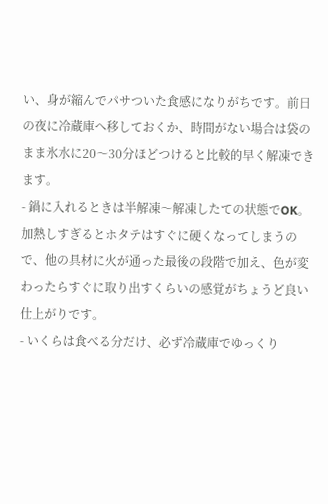い、身が縮んでパサついた食感になりがちです。前日の夜に冷蔵庫へ移しておくか、時間がない場合は袋のまま氷水に20〜30分ほどつけると比較的早く解凍できます。
- 鍋に入れるときは半解凍〜解凍したての状態でOK。 加熱しすぎるとホタテはすぐに硬くなってしまうので、他の具材に火が通った最後の段階で加え、色が変わったらすぐに取り出すくらいの感覚がちょうど良い仕上がりです。
- いくらは食べる分だけ、必ず冷蔵庫でゆっくり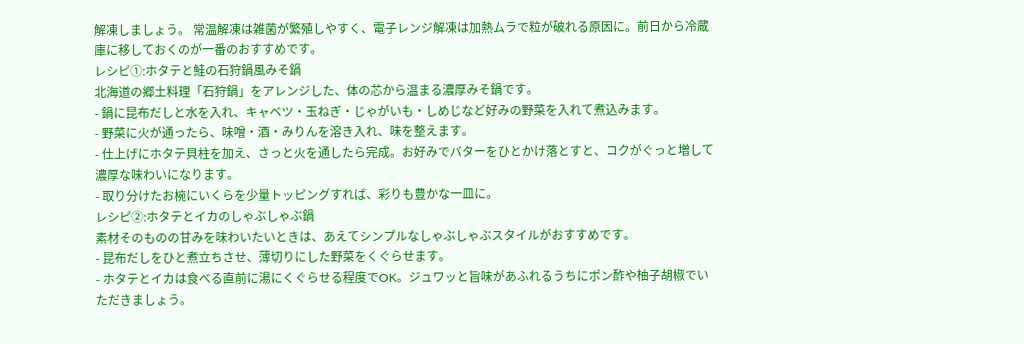解凍しましょう。 常温解凍は雑菌が繁殖しやすく、電子レンジ解凍は加熱ムラで粒が破れる原因に。前日から冷蔵庫に移しておくのが一番のおすすめです。
レシピ①:ホタテと鮭の石狩鍋風みそ鍋
北海道の郷土料理「石狩鍋」をアレンジした、体の芯から温まる濃厚みそ鍋です。
- 鍋に昆布だしと水を入れ、キャベツ・玉ねぎ・じゃがいも・しめじなど好みの野菜を入れて煮込みます。
- 野菜に火が通ったら、味噌・酒・みりんを溶き入れ、味を整えます。
- 仕上げにホタテ貝柱を加え、さっと火を通したら完成。お好みでバターをひとかけ落とすと、コクがぐっと増して濃厚な味わいになります。
- 取り分けたお椀にいくらを少量トッピングすれば、彩りも豊かな一皿に。
レシピ②:ホタテとイカのしゃぶしゃぶ鍋
素材そのものの甘みを味わいたいときは、あえてシンプルなしゃぶしゃぶスタイルがおすすめです。
- 昆布だしをひと煮立ちさせ、薄切りにした野菜をくぐらせます。
- ホタテとイカは食べる直前に湯にくぐらせる程度でOK。ジュワッと旨味があふれるうちにポン酢や柚子胡椒でいただきましょう。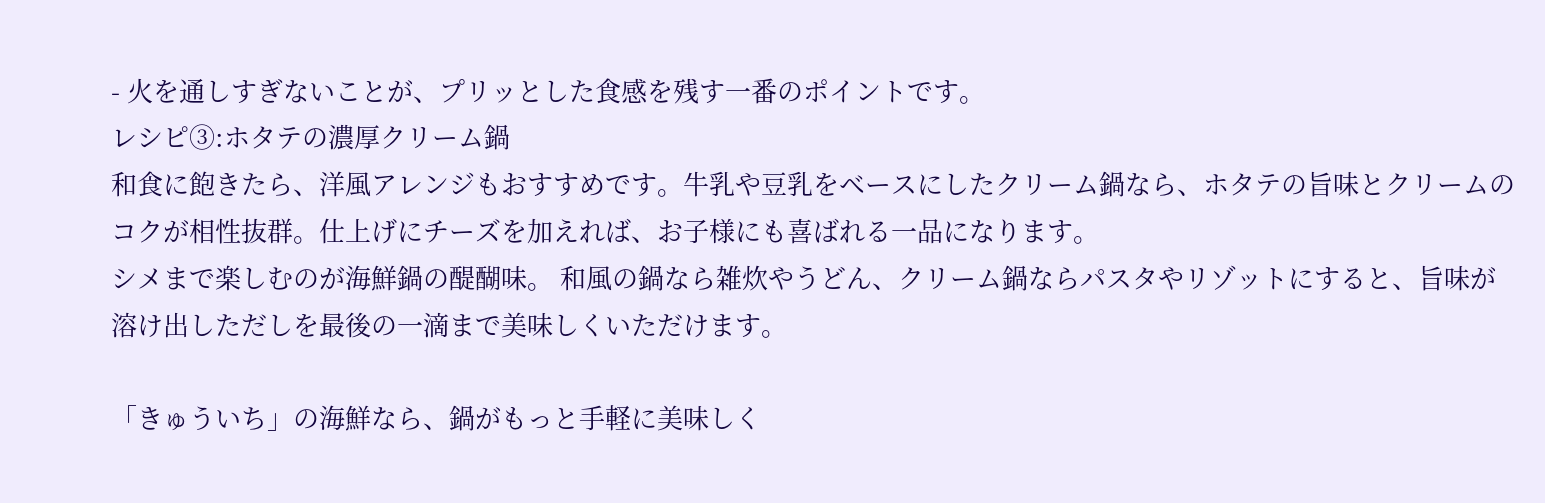- 火を通しすぎないことが、プリッとした食感を残す一番のポイントです。
レシピ③:ホタテの濃厚クリーム鍋
和食に飽きたら、洋風アレンジもおすすめです。牛乳や豆乳をベースにしたクリーム鍋なら、ホタテの旨味とクリームのコクが相性抜群。仕上げにチーズを加えれば、お子様にも喜ばれる一品になります。
シメまで楽しむのが海鮮鍋の醍醐味。 和風の鍋なら雑炊やうどん、クリーム鍋ならパスタやリゾットにすると、旨味が溶け出しただしを最後の一滴まで美味しくいただけます。

「きゅういち」の海鮮なら、鍋がもっと手軽に美味しく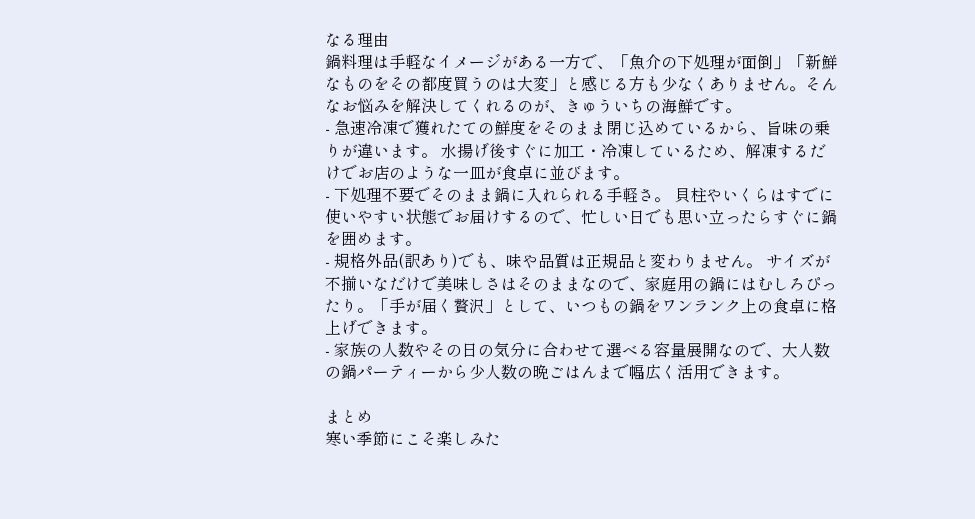なる理由
鍋料理は手軽なイメージがある一方で、「魚介の下処理が面倒」「新鮮なものをその都度買うのは大変」と感じる方も少なくありません。そんなお悩みを解決してくれるのが、きゅういちの海鮮です。
- 急速冷凍で獲れたての鮮度をそのまま閉じ込めているから、旨味の乗りが違います。 水揚げ後すぐに加工・冷凍しているため、解凍するだけでお店のような一皿が食卓に並びます。
- 下処理不要でそのまま鍋に入れられる手軽さ。 貝柱やいくらはすでに使いやすい状態でお届けするので、忙しい日でも思い立ったらすぐに鍋を囲めます。
- 規格外品(訳あり)でも、味や品質は正規品と変わりません。 サイズが不揃いなだけで美味しさはそのままなので、家庭用の鍋にはむしろぴったり。「手が届く贅沢」として、いつもの鍋をワンランク上の食卓に格上げできます。
- 家族の人数やその日の気分に合わせて選べる容量展開なので、大人数の鍋パーティーから少人数の晩ごはんまで幅広く活用できます。

まとめ
寒い季節にこそ楽しみた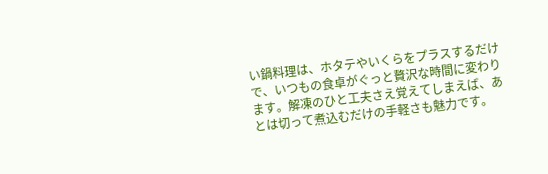い鍋料理は、ホタテやいくらをプラスするだけで、いつもの食卓がぐっと贅沢な時間に変わります。解凍のひと工夫さえ覚えてしまえば、あとは切って煮込むだけの手軽さも魅力です。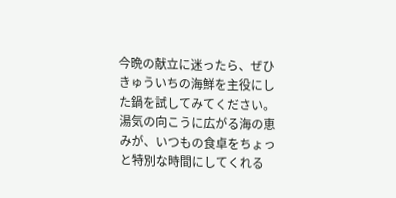今晩の献立に迷ったら、ぜひきゅういちの海鮮を主役にした鍋を試してみてください。湯気の向こうに広がる海の恵みが、いつもの食卓をちょっと特別な時間にしてくれる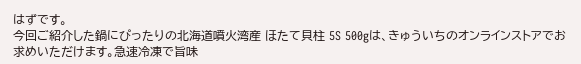はずです。
今回ご紹介した鍋にぴったりの北海道噴火湾産 ほたて貝柱 5S 500gは、きゅういちのオンラインストアでお求めいただけます。急速冷凍で旨味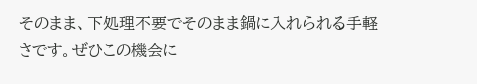そのまま、下処理不要でそのまま鍋に入れられる手軽さです。ぜひこの機会に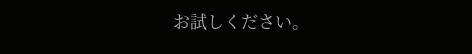お試しください。